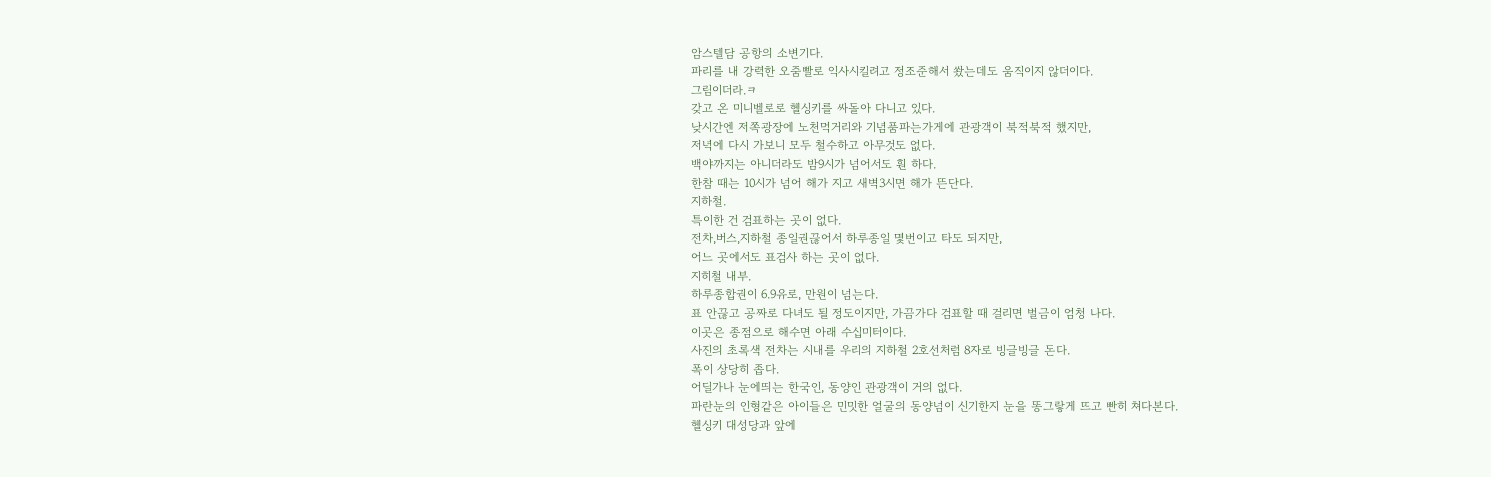암스텔담 공항의 소변기다.
파리를 내 강력한 오줌빨로 익사시킬려고 정조준해서 쐈는데도 움직이지 않더이다.
그림이더라.ㅋ
갖고 온 미니벨로로 헬싱키를 싸돌아 다니고 있다.
낮시간엔 저쪽광장에 노천먹거리와 기념품파는가게에 관광객이 북적북적 했지만,
저녁에 다시 가보니 모두 철수하고 아무것도 없다.
백야까지는 아니더라도 밤9시가 넘어서도 훤 하다.
한참 때는 10시가 넘어 해가 지고 새벽3시면 해가 뜬단다.
지하철.
특이한 건 검표하는 곳이 없다.
전차,버스,지하철 종일권끊어서 하루종일 몇번이고 타도 되지만,
어느 곳에서도 표검사 하는 곳이 없다.
지히철 내부.
하루종합권이 6.9유로, 만원이 넘는다.
표 안끊고 공짜로 다녀도 될 정도이지만, 가끔가다 검표할 때 걸리면 벌금이 엄청 나다.
이곳은 종점으로 해수면 아래 수십미터이다.
사진의 초록색 전차는 시내를 우리의 지하철 2호선처럼 8자로 빙글빙글 돈다.
폭이 상당히 좁다.
어딜가나 눈에띄는 한국인, 동양인 관광객이 거의 없다.
파란눈의 인형같은 아이들은 민밋한 얼굴의 동양넘이 신기한지 눈을 똥그랗게 뜨고 빤히 쳐다본다.
헬싱키 대성당과 앞에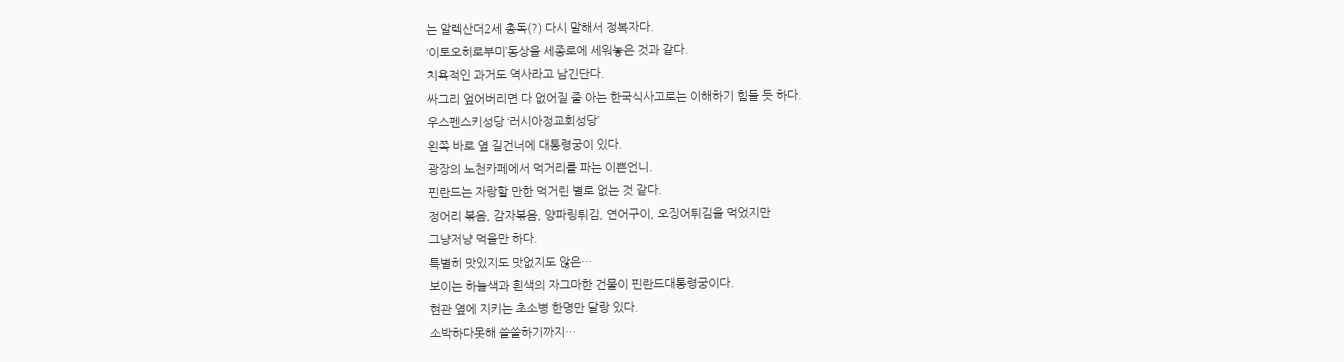는 알렉산더2세 총독(?) 다시 말해서 정복자다.
‘이토오히로부미’동상을 세종로에 세워놓은 것과 같다.
치욕적인 과거도 역사라고 남긴단다.
싸그리 엎어버리면 다 없어질 줄 아는 한국식사고로는 이해하기 힘들 듯 하다.
우스펜스키성당 ‘러시아정교회성당’
왼쪽 바로 옆 길건너에 대통령궁이 있다.
광장의 노천카페에서 먹거리를 파는 이쁜언니.
핀란드는 자랑할 만한 먹거린 별로 없는 것 같다.
정어리 볶음, 감자볶음, 양파링튀김, 연어구이, 오징어튀김을 먹었지만
그냥저냥 먹을만 하다.
특별히 맛있지도 맛없지도 않은…
보이는 하늘색과 흰색의 자그마한 건물이 핀란드대통령궁이다.
현관 옆에 지키는 초소병 한명만 달랑 있다.
소박하다못해 쓸쓸하기까지…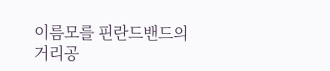이름모를 핀란드밴드의 거리공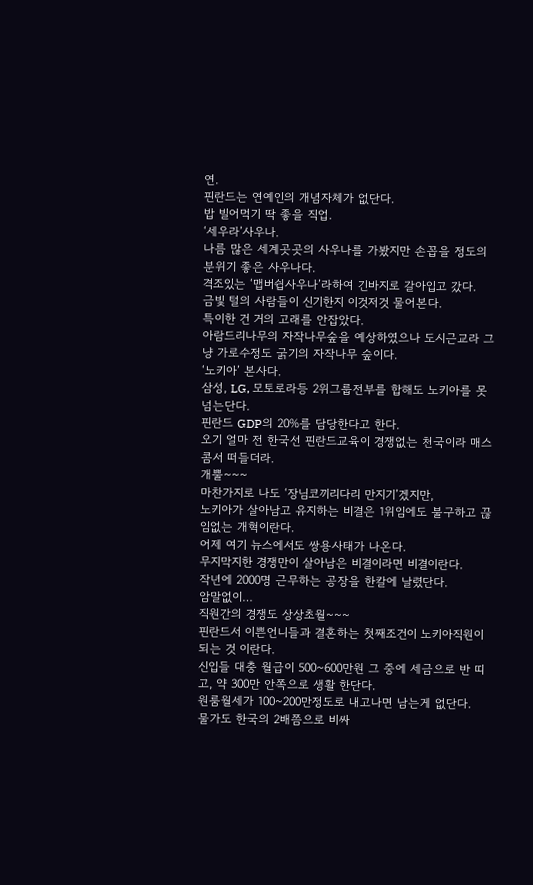연.
핀란드는 연예인의 개념자체가 없단다.
밥 빌어먹기 딱 좋을 직업.
‘세우라’사우나.
나름 많은 세계곳곳의 사우나를 가봤지만 손꼽을 정도의 분위기 좋은 사우나다.
격조있는 ‘맵버쉽사우나’라하여 긴바지로 갈아입고 갔다.
금빛 털의 사람들이 신기한지 이것저것 물어본다.
특이한 건 거의 고래를 안잡았다.
아람드리나무의 자작나무숲을 예상하였으나 도시근교라 그냥 가로수정도 굵기의 자작나무 숲이다.
‘노키아’ 본사다.
삼성, LG, 모토로라등 2위그룹전부를 합해도 노키아를 못 넘는단다.
핀란드 GDP의 20%를 담당한다고 한다.
오기 얼마 전 한국선 핀란드교육이 경쟁없는 천국이라 매스콤서 떠들더라.
개뿔~~~
마찬가지로 나도 ‘장님코끼리다리 만지기’겠지만,
노키아가 살아남고 유지하는 비결은 1위임에도 불구하고 끊임없는 개혁이란다.
어제 여기 뉴스에서도 쌍용사태가 나온다.
무지막지한 경쟁만이 살아남은 비결이라면 비결이란다.
작년에 2000명 근무하는 공장을 한칼에 날렸단다.
암말없이…
직원간의 경쟁도 상상초월~~~
핀란드서 이쁜언니들과 결혼하는 첫째조건이 노키아직원이 되는 것 이란다.
신입들 대충 월급이 500~600만원 그 중에 세금으로 반 띠고, 약 300만 안쪽으로 생활 한단다.
원룸월세가 100~200만정도로 내고나면 남는게 없단다.
물가도 한국의 2배쯤으로 비싸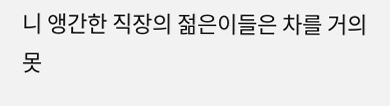니 앵간한 직장의 젊은이들은 차를 거의 못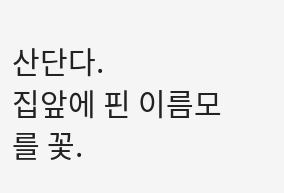산단다.
집앞에 핀 이름모를 꽃.